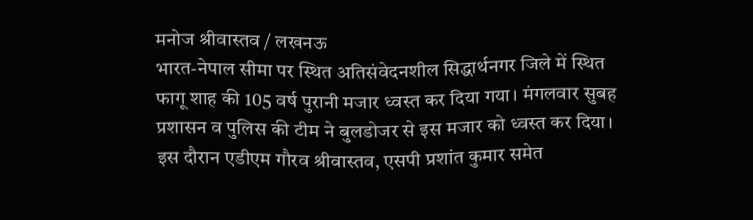मनोज श्रीवास्तव / लखनऊ
भारत-नेपाल सीमा पर स्थित अतिसंवेदनशील सिद्धार्थनगर जिले में स्थित फागू शाह की 105 वर्ष पुरानी मजार ध्वस्त कर दिया गया। मंगलवार सुबह प्रशासन व पुलिस की टीम ने बुलडोजर से इस मजार को ध्वस्त कर दिया। इस दौरान एडीएम गौरव श्रीवास्तव, एसपी प्रशांत कुमार समेत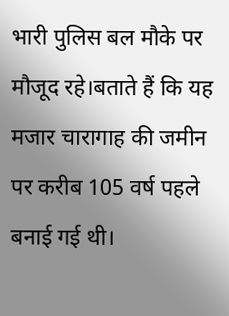भारी पुलिस बल मौके पर मौजूद रहे।बताते हैं कि यह मजार चारागाह की जमीन पर करीब 105 वर्ष पहले बनाई गई थी।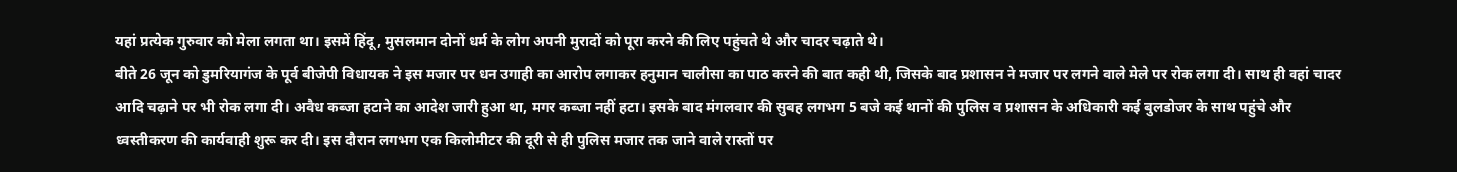यहां प्रत्येक गुरुवार को मेला लगता था। इसमें हिंदू, मुसलमान दोनों धर्म के लोग अपनी मुरादों को पूरा करने की लिए पहुंचते थे और चादर चढ़ाते थे।
बीते 26 जून को डुमरियागंज के पूर्व बीजेपी विधायक ने इस मजार पर धन उगाही का आरोप लगाकर हनुमान चालीसा का पाठ करने की बात कही थी, जिसके बाद प्रशासन ने मजार पर लगने वाले मेले पर रोक लगा दी। साथ ही वहां चादर आदि चढ़ाने पर भी रोक लगा दी। अवैध कब्जा हटाने का आदेश जारी हुआ था, मगर कब्जा नहीं हटा। इसके बाद मंगलवार की सुबह लगभग 5 बजे कई थानों की पुलिस व प्रशासन के अधिकारी कई बुलडोजर के साथ पहुंचे और ध्वस्तीकरण की कार्यवाही शुरू कर दी। इस दौरान लगभग एक किलोमीटर की दूरी से ही पुलिस मजार तक जाने वाले रास्तों पर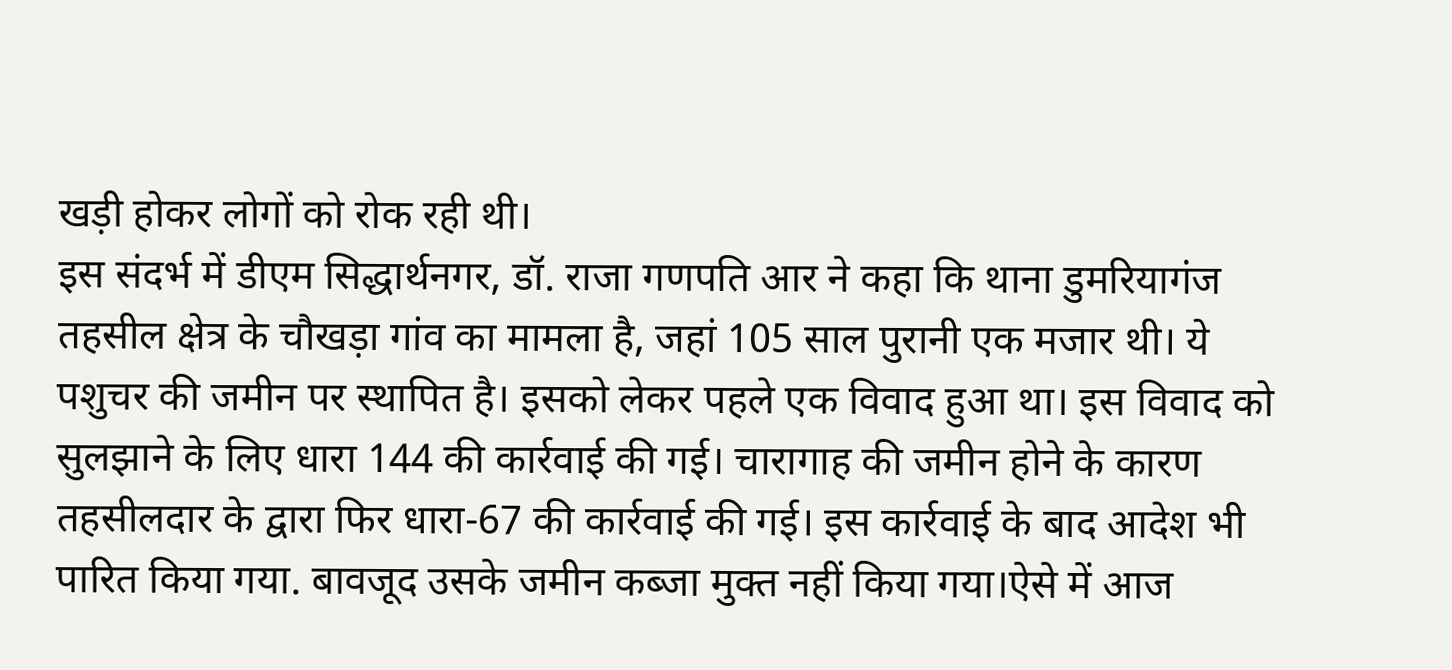खड़ी होकर लोगों को रोक रही थी।
इस संदर्भ में डीएम सिद्धार्थनगर, डॉ. राजा गणपति आर ने कहा कि थाना डुमरियागंज तहसील क्षेत्र के चौखड़ा गांव का मामला है, जहां 105 साल पुरानी एक मजार थी। ये पशुचर की जमीन पर स्थापित है। इसको लेकर पहले एक विवाद हुआ था। इस विवाद को सुलझाने के लिए धारा 144 की कार्रवाई की गई। चारागाह की जमीन होने के कारण तहसीलदार के द्वारा फिर धारा-67 की कार्रवाई की गई। इस कार्रवाई के बाद आदेश भी पारित किया गया. बावजूद उसके जमीन कब्जा मुक्त नहीं किया गया।ऐसे में आज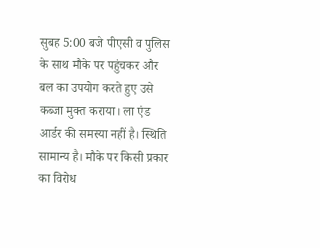सुबह 5:00 बजे पीएसी व पुलिस के साथ मौके पर पहुंचकर और बल का उपयोग करते हुए उसे कब्जा मुक्त कराया। ला एंड आर्डर की समस्या नहीं है। स्थिति सामान्य है। मौके पर किसी प्रकार का विरोध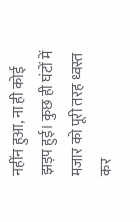नहींन हुआ, ना ही कोई झड़प हुई। कुछ ही घंटों में मजार को पूरी तरह ध्वस्त कर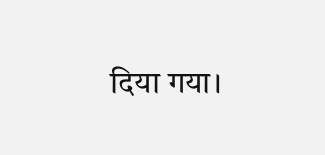दिया गया।